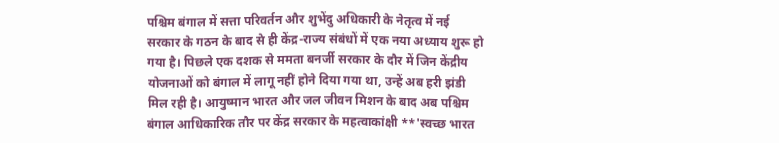पश्चिम बंगाल में सत्ता परिवर्तन और शुभेंदु अधिकारी के नेतृत्व में नई सरकार के गठन के बाद से ही केंद्र-राज्य संबंधों में एक नया अध्याय शुरू हो गया है। पिछले एक दशक से ममता बनर्जी सरकार के दौर में जिन केंद्रीय योजनाओं को बंगाल में लागू नहीं होने दिया गया था, उन्हें अब हरी झंडी मिल रही है। आयुष्मान भारत और जल जीवन मिशन के बाद अब पश्चिम बंगाल आधिकारिक तौर पर केंद्र सरकार के महत्वाकांक्षी **'स्वच्छ भारत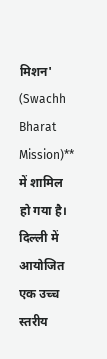मिशन' (Swachh Bharat Mission)** में शामिल हो गया है।
दिल्ली में आयोजित एक उच्च स्तरीय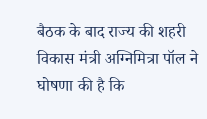बैठक के बाद राज्य की शहरी विकास मंत्री अग्निमित्रा पॉल ने घोषणा की है कि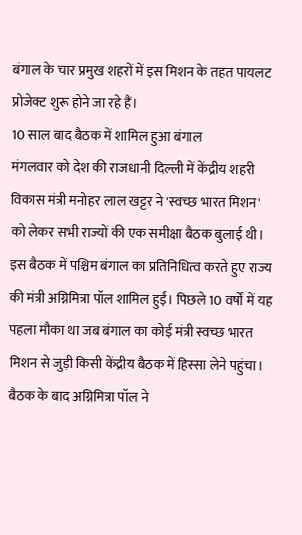बंगाल के चार प्रमुख शहरों में इस मिशन के तहत पायलट प्रोजेक्ट शुरू होने जा रहे हैं।
10 साल बाद बैठक में शामिल हुआ बंगाल
मंगलवार को देश की राजधानी दिल्ली में केंद्रीय शहरी विकास मंत्री मनोहर लाल खट्टर ने 'स्वच्छ भारत मिशन' को लेकर सभी राज्यों की एक समीक्षा बैठक बुलाई थी। इस बैठक में पश्चिम बंगाल का प्रतिनिधित्व करते हुए राज्य की मंत्री अग्निमित्रा पॉल शामिल हुईं। पिछले 10 वर्षों में यह पहला मौका था जब बंगाल का कोई मंत्री स्वच्छ भारत मिशन से जुड़ी किसी केंद्रीय बैठक में हिस्सा लेने पहुंचा।
बैठक के बाद अग्निमित्रा पॉल ने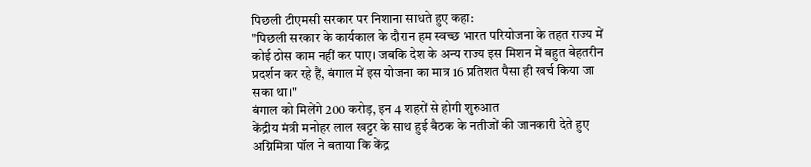पिछली टीएमसी सरकार पर निशाना साधते हुए कहा:
"पिछली सरकार के कार्यकाल के दौरान हम स्वच्छ भारत परियोजना के तहत राज्य में कोई ठोस काम नहीं कर पाए। जबकि देश के अन्य राज्य इस मिशन में बहुत बेहतरीन प्रदर्शन कर रहे हैं, बंगाल में इस योजना का मात्र 16 प्रतिशत पैसा ही खर्च किया जा सका था।"
बंगाल को मिलेंगे 200 करोड़, इन 4 शहरों से होगी शुरुआत
केंद्रीय मंत्री मनोहर लाल खट्टर के साथ हुई बैठक के नतीजों की जानकारी देते हुए अग्निमित्रा पॉल ने बताया कि केंद्र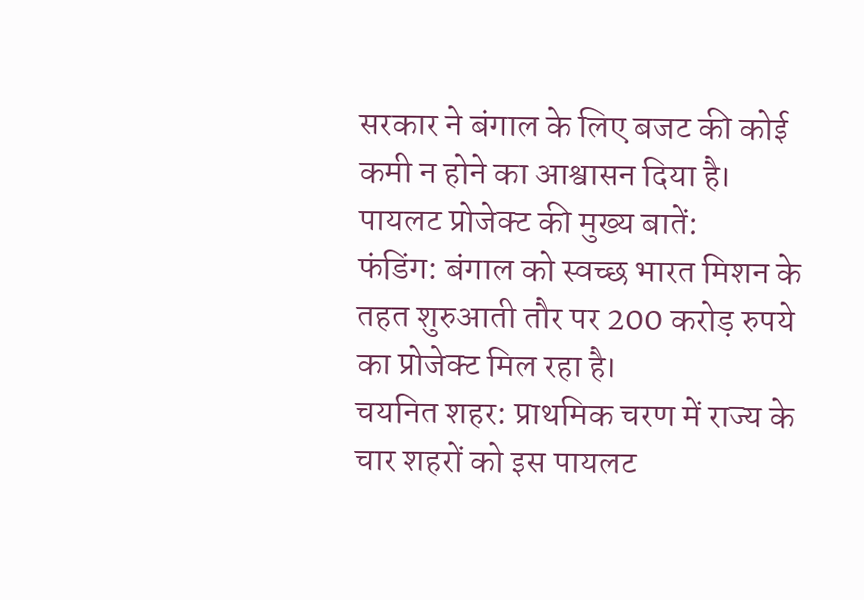सरकार ने बंगाल के लिए बजट की कोई कमी न होने का आश्वासन दिया है।
पायलट प्रोजेक्ट की मुख्य बातें:
फंडिंग: बंगाल को स्वच्छ भारत मिशन के तहत शुरुआती तौर पर 200 करोड़ रुपये का प्रोजेक्ट मिल रहा है।
चयनित शहर: प्राथमिक चरण में राज्य के चार शहरों को इस पायलट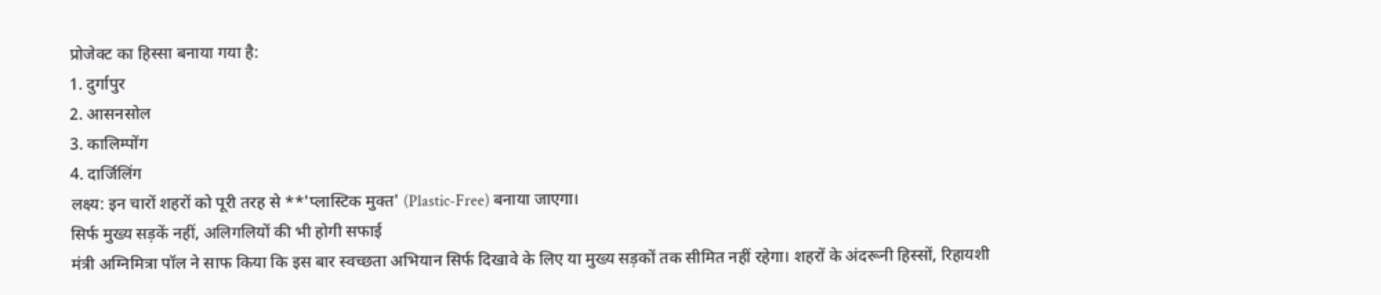प्रोजेक्ट का हिस्सा बनाया गया है:
1. दुर्गापुर
2. आसनसोल
3. कालिम्पोंग
4. दार्जिलिंग
लक्ष्य: इन चारों शहरों को पूरी तरह से **'प्लास्टिक मुक्त' (Plastic-Free) बनाया जाएगा।
सिर्फ मुख्य सड़कें नहीं, अलिगलियों की भी होगी सफाई
मंत्री अग्निमित्रा पॉल ने साफ किया कि इस बार स्वच्छता अभियान सिर्फ दिखावे के लिए या मुख्य सड़कों तक सीमित नहीं रहेगा। शहरों के अंदरूनी हिस्सों, रिहायशी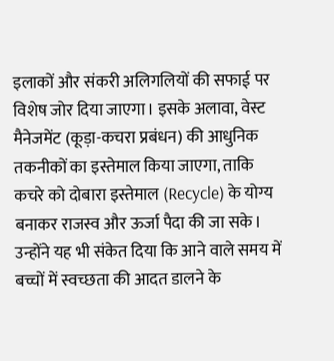इलाकों और संकरी अलिगलियों की सफाई पर विशेष जोर दिया जाएगा। इसके अलावा, वेस्ट मैनेजमेंट (कूड़ा-कचरा प्रबंधन) की आधुनिक तकनीकों का इस्तेमाल किया जाएगा, ताकि कचरे को दोबारा इस्तेमाल (Recycle) के योग्य बनाकर राजस्व और ऊर्जा पैदा की जा सके।
उन्होंने यह भी संकेत दिया कि आने वाले समय में बच्चों में स्वच्छता की आदत डालने के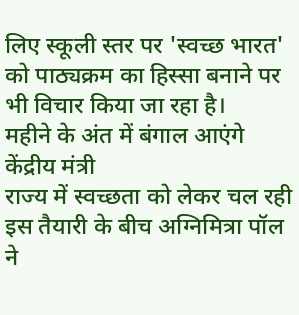लिए स्कूली स्तर पर 'स्वच्छ भारत' को पाठ्यक्रम का हिस्सा बनाने पर भी विचार किया जा रहा है।
महीने के अंत में बंगाल आएंगे केंद्रीय मंत्री
राज्य में स्वच्छता को लेकर चल रही इस तैयारी के बीच अग्निमित्रा पॉल ने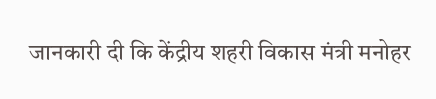जानकारी दी कि केंद्रीय शहरी विकास मंत्री मनोहर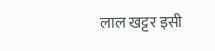लाल खट्टर इसी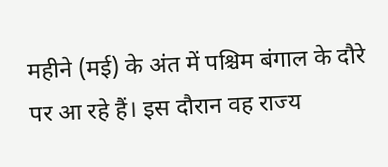महीने (मई) के अंत में पश्चिम बंगाल के दौरे पर आ रहे हैं। इस दौरान वह राज्य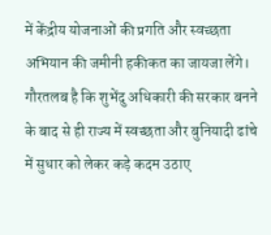में केंद्रीय योजनाओं की प्रगति और स्वच्छता अभियान की जमीनी हकीकत का जायजा लेंगे।
गौरतलब है कि शुभेंदु अधिकारी की सरकार बनने के बाद से ही राज्य में स्वच्छता और बुनियादी ढांचे में सुधार को लेकर कड़े कदम उठाए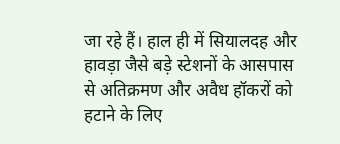जा रहे हैं। हाल ही में सियालदह और हावड़ा जैसे बड़े स्टेशनों के आसपास से अतिक्रमण और अवैध हॉकरों को हटाने के लिए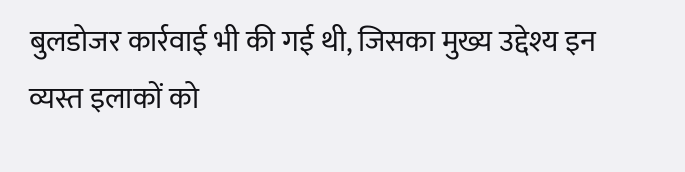बुलडोजर कार्रवाई भी की गई थी, जिसका मुख्य उद्देश्य इन व्यस्त इलाकों को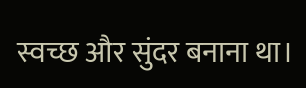स्वच्छ और सुंदर बनाना था।